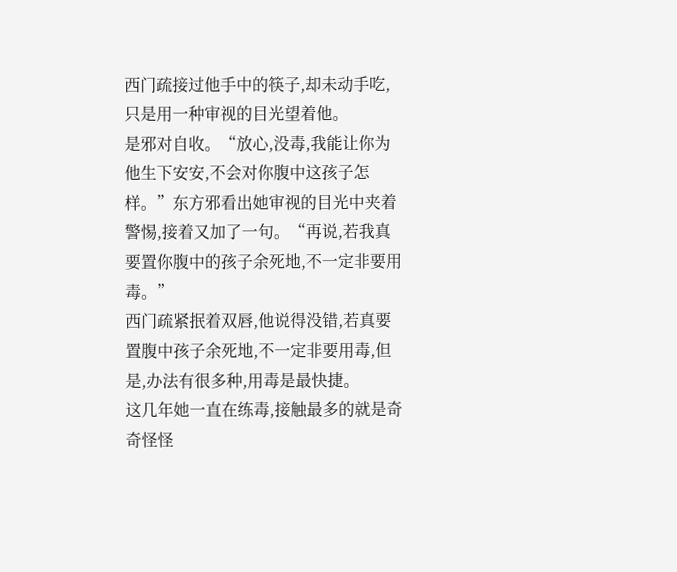西门疏接过他手中的筷子,却未动手吃,只是用一种审视的目光望着他。
是邪对自收。“放心,没毒,我能让你为他生下安安,不会对你腹中这孩子怎样。”东方邪看出她审视的目光中夹着警惕,接着又加了一句。“再说,若我真要置你腹中的孩子余死地,不一定非要用毒。”
西门疏紧抿着双唇,他说得没错,若真要置腹中孩子余死地,不一定非要用毒,但是,办法有很多种,用毒是最快捷。
这几年她一直在练毒,接触最多的就是奇奇怪怪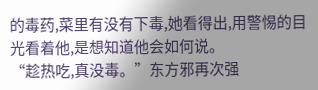的毒药,菜里有没有下毒,她看得出,用警惕的目光看着他,是想知道他会如何说。
“趁热吃,真没毒。”东方邪再次强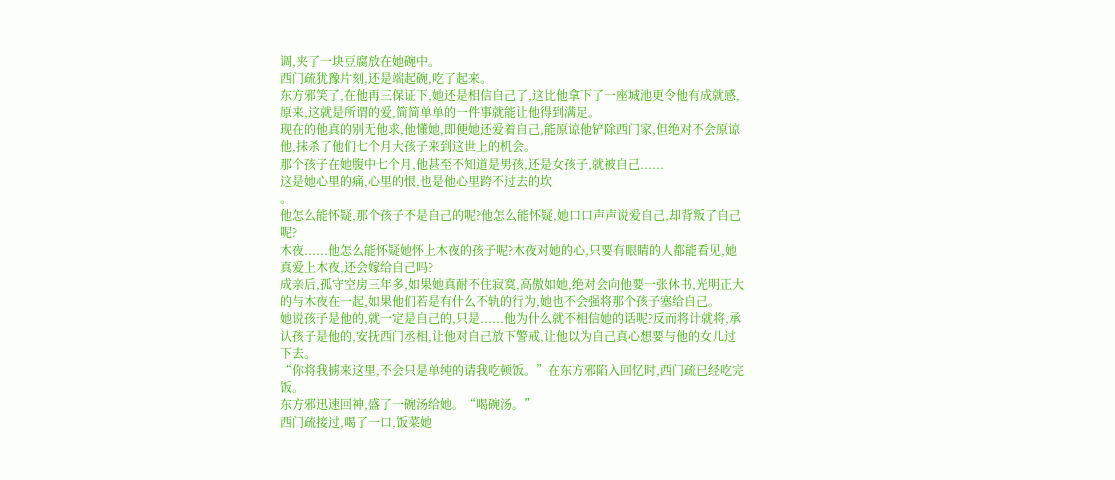调,夹了一块豆腐放在她碗中。
西门疏犹豫片刻,还是端起碗,吃了起来。
东方邪笑了,在他再三保证下,她还是相信自己了,这比他拿下了一座城池更令他有成就感,原来,这就是所谓的爱,简简单单的一件事就能让他得到满足。
现在的他真的别无他求,他懂她,即便她还爱着自己,能原谅他铲除西门家,但绝对不会原谅他,抹杀了他们七个月大孩子来到这世上的机会。
那个孩子在她腹中七个月,他甚至不知道是男孩,还是女孩子,就被自己......
这是她心里的痛,心里的恨,也是他心里跨不过去的坎
。
他怎么能怀疑,那个孩子不是自己的呢?他怎么能怀疑,她口口声声说爱自己,却背叛了自己呢?
木夜......他怎么能怀疑她怀上木夜的孩子呢?木夜对她的心,只要有眼睛的人都能看见,她真爱上木夜,还会嫁给自己吗?
成亲后,孤守空房三年多,如果她真耐不住寂寞,高傲如她,绝对会向他要一张休书,光明正大的与木夜在一起,如果他们若是有什么不轨的行为,她也不会强将那个孩子塞给自己。
她说孩子是他的,就一定是自己的,只是......他为什么就不相信她的话呢?反而将计就将,承认孩子是他的,安抚西门丞相,让他对自己放下警戒,让他以为自己真心想要与他的女儿过下去。
“你将我掳来这里,不会只是单纯的请我吃顿饭。”在东方邪陷入回忆时,西门疏已经吃完饭。
东方邪迅速回神,盛了一碗汤给她。“喝碗汤。”
西门疏接过,喝了一口,饭菜她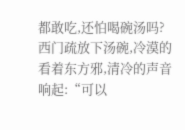都敢吃,还怕喝碗汤吗?
西门疏放下汤碗,冷漠的看着东方邪,清冷的声音响起:“可以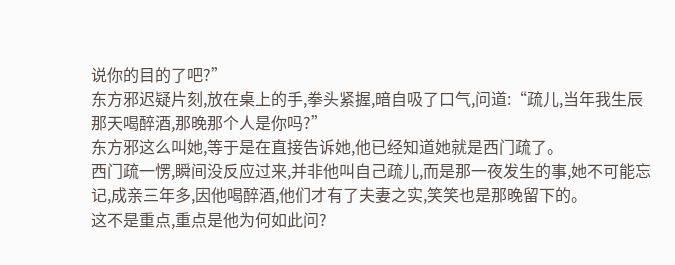说你的目的了吧?”
东方邪迟疑片刻,放在桌上的手,拳头紧握,暗自吸了口气,问道:“疏儿,当年我生辰那天喝醉酒,那晚那个人是你吗?”
东方邪这么叫她,等于是在直接告诉她,他已经知道她就是西门疏了。
西门疏一愣,瞬间没反应过来,并非他叫自己疏儿,而是那一夜发生的事,她不可能忘记,成亲三年多,因他喝醉酒,他们才有了夫妻之实,笑笑也是那晚留下的。
这不是重点,重点是他为何如此问?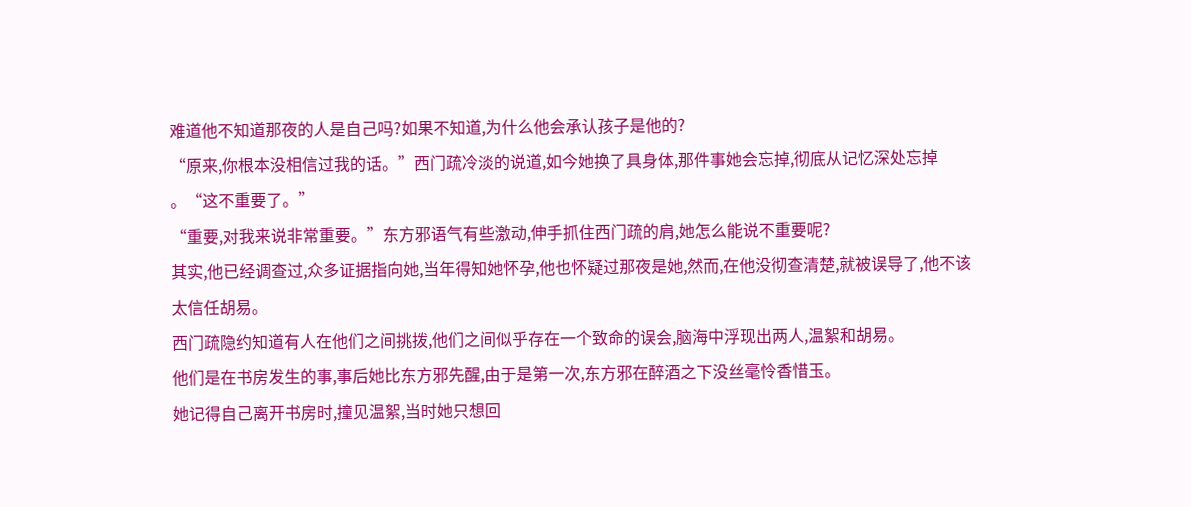难道他不知道那夜的人是自己吗?如果不知道,为什么他会承认孩子是他的?
“原来,你根本没相信过我的话。”西门疏冷淡的说道,如今她换了具身体,那件事她会忘掉,彻底从记忆深处忘掉
。“这不重要了。”
“重要,对我来说非常重要。”东方邪语气有些激动,伸手抓住西门疏的肩,她怎么能说不重要呢?
其实,他已经调查过,众多证据指向她,当年得知她怀孕,他也怀疑过那夜是她,然而,在他没彻查清楚,就被误导了,他不该太信任胡易。
西门疏隐约知道有人在他们之间挑拨,他们之间似乎存在一个致命的误会,脑海中浮现出两人,温絮和胡易。
他们是在书房发生的事,事后她比东方邪先醒,由于是第一次,东方邪在醉酒之下没丝毫怜香惜玉。
她记得自己离开书房时,撞见温絮,当时她只想回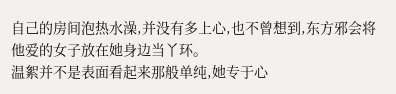自己的房间泡热水澡,并没有多上心,也不曾想到,东方邪会将他爱的女子放在她身边当丫环。
温絮并不是表面看起来那般单纯,她专于心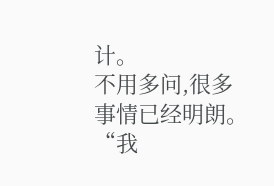计。
不用多问,很多事情已经明朗。
“我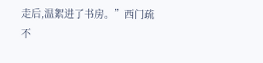走后,温絮进了书房。”西门疏不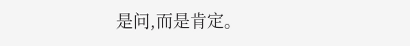是问,而是肯定。